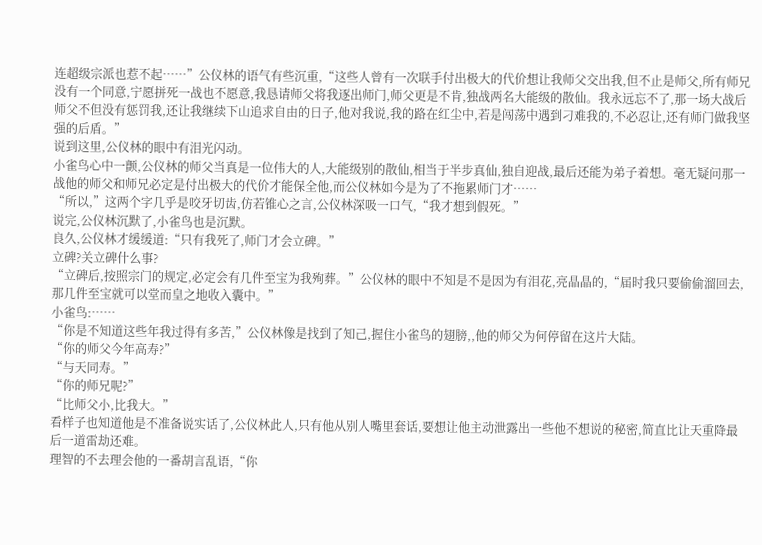连超级宗派也惹不起……”公仪林的语气有些沉重,“这些人曾有一次联手付出极大的代价想让我师父交出我,但不止是师父,所有师兄没有一个同意,宁愿拼死一战也不愿意,我恳请师父将我逐出师门,师父更是不肯,独战两名大能级的散仙。我永远忘不了,那一场大战后师父不但没有惩罚我,还让我继续下山追求自由的日子,他对我说,我的路在红尘中,若是闯荡中遇到刁难我的,不必忍让,还有师门做我坚强的后盾。”
说到这里,公仪林的眼中有泪光闪动。
小雀鸟心中一颤,公仪林的师父当真是一位伟大的人,大能级别的散仙,相当于半步真仙,独自迎战,最后还能为弟子着想。毫无疑问那一战他的师父和师兄必定是付出极大的代价才能保全他,而公仪林如今是为了不拖累师门才……
“所以,”这两个字几乎是咬牙切齿,仿若锥心之言,公仪林深吸一口气,“我才想到假死。”
说完,公仪林沉默了,小雀鸟也是沉默。
良久,公仪林才缓缓道:“只有我死了,师门才会立碑。”
立碑?关立碑什么事?
“立碑后,按照宗门的规定,必定会有几件至宝为我殉葬。”公仪林的眼中不知是不是因为有泪花,亮晶晶的,“届时我只要偷偷溜回去,那几件至宝就可以堂而皇之地收入囊中。”
小雀鸟:……
“你是不知道这些年我过得有多苦,”公仪林像是找到了知己,握住小雀鸟的翅膀,,他的师父为何停留在这片大陆。
“你的师父今年高寿?”
“与天同寿。”
“你的师兄呢?”
“比师父小,比我大。”
看样子也知道他是不准备说实话了,公仪林此人,只有他从别人嘴里套话,要想让他主动泄露出一些他不想说的秘密,简直比让天重降最后一道雷劫还难。
理智的不去理会他的一番胡言乱语,“你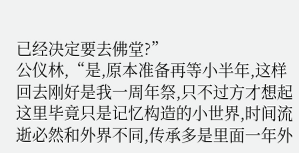已经决定要去佛堂?”
公仪林,“是,原本准备再等小半年,这样回去刚好是我一周年祭,只不过方才想起这里毕竟只是记忆构造的小世界,时间流逝必然和外界不同,传承多是里面一年外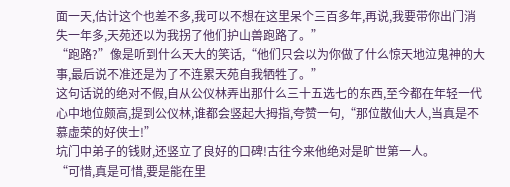面一天,估计这个也差不多,我可以不想在这里呆个三百多年,再说,我要带你出门消失一年多,天苑还以为我拐了他们护山兽跑路了。”
“跑路?”像是听到什么天大的笑话,“他们只会以为你做了什么惊天地泣鬼神的大事,最后说不准还是为了不连累天苑自我牺牲了。”
这句话说的绝对不假,自从公仪林弄出那什么三十五选七的东西,至今都在年轻一代心中地位颇高,提到公仪林,谁都会竖起大拇指,夸赞一句,“那位散仙大人,当真是不慕虚荣的好侠士!”
坑门中弟子的钱财,还竖立了良好的口碑!古往今来他绝对是旷世第一人。
“可惜,真是可惜,要是能在里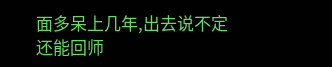面多呆上几年,出去说不定还能回师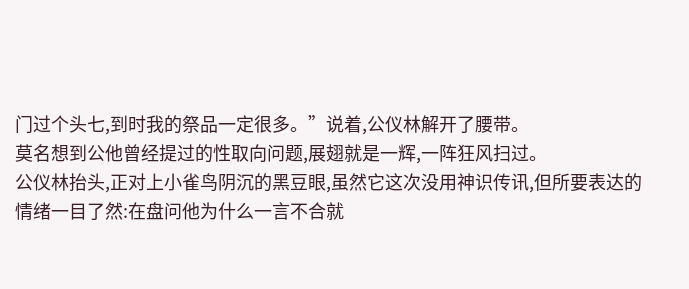门过个头七,到时我的祭品一定很多。”说着,公仪林解开了腰带。
莫名想到公他曾经提过的性取向问题,展翅就是一辉,一阵狂风扫过。
公仪林抬头,正对上小雀鸟阴沉的黑豆眼,虽然它这次没用神识传讯,但所要表达的情绪一目了然:在盘问他为什么一言不合就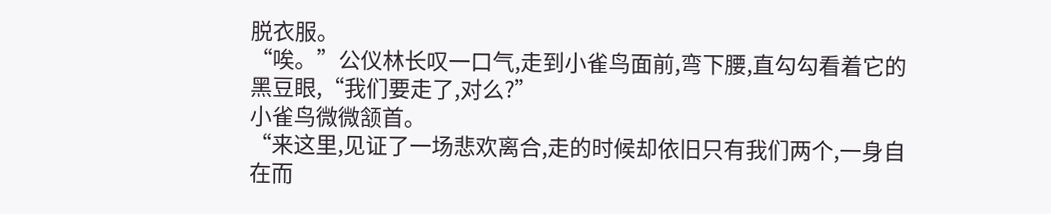脱衣服。
“唉。”公仪林长叹一口气,走到小雀鸟面前,弯下腰,直勾勾看着它的黑豆眼,“我们要走了,对么?”
小雀鸟微微颔首。
“来这里,见证了一场悲欢离合,走的时候却依旧只有我们两个,一身自在而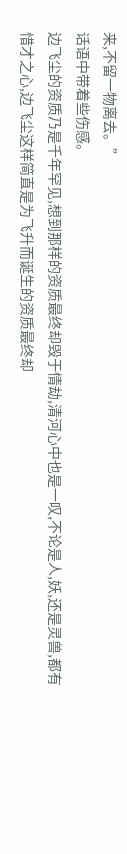来,不留一物离去。”
话语中带着些伤感。
边飞尘的资质乃是千年罕见,想到那样的资质最终却毁于情劫,清河心中也是一叹,不论是人,妖,还是灵兽,都有惜才之心,边飞尘这样简直是为飞升而诞生的资质最终却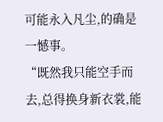可能永入凡尘,的确是一憾事。
“既然我只能空手而去,总得换身新衣裳,能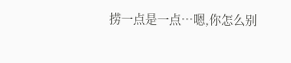捞一点是一点…嗯,你怎么别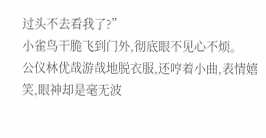过头不去看我了?”
小雀鸟干脆飞到门外,彻底眼不见心不烦。
公仪林优哉游哉地脱衣服,还哼着小曲,表情嬉笑,眼神却是毫无波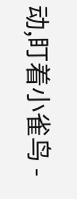动,盯着小雀鸟 -